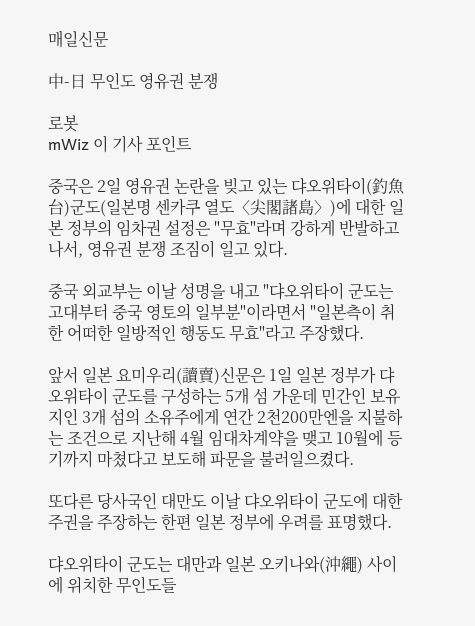매일신문

中-日 무인도 영유권 분쟁

로봇
mWiz 이 기사 포인트

중국은 2일 영유권 논란을 빚고 있는 댜오위타이(釣魚台)군도(일본명 센카쿠 열도〈尖閣諸島〉)에 대한 일본 정부의 임차권 설정은 "무효"라며 강하게 반발하고 나서, 영유권 분쟁 조짐이 일고 있다.

중국 외교부는 이날 성명을 내고 "댜오위타이 군도는 고대부터 중국 영토의 일부분"이라면서 "일본측이 취한 어떠한 일방적인 행동도 무효"라고 주장했다.

앞서 일본 요미우리(讀賣)신문은 1일 일본 정부가 댜오위타이 군도를 구성하는 5개 섬 가운데 민간인 보유지인 3개 섬의 소유주에게 연간 2천200만엔을 지불하는 조건으로 지난해 4월 임대차계약을 맺고 10월에 등기까지 마쳤다고 보도해 파문을 불러일으켰다.

또다른 당사국인 대만도 이날 댜오위타이 군도에 대한 주권을 주장하는 한편 일본 정부에 우려를 표명했다.

댜오위타이 군도는 대만과 일본 오키나와(沖繩) 사이에 위치한 무인도들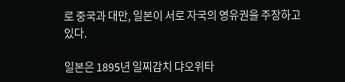로 중국과 대만, 일본이 서로 자국의 영유권을 주장하고 있다.

일본은 1895년 일찌감치 댜오위타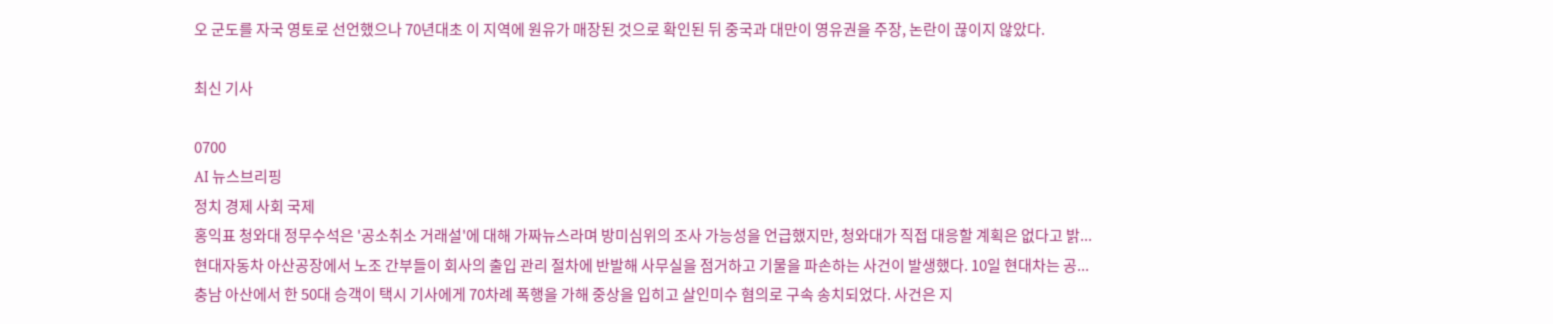오 군도를 자국 영토로 선언했으나 70년대초 이 지역에 원유가 매장된 것으로 확인된 뒤 중국과 대만이 영유권을 주장, 논란이 끊이지 않았다.

최신 기사

0700
AI 뉴스브리핑
정치 경제 사회 국제
홍익표 청와대 정무수석은 '공소취소 거래설'에 대해 가짜뉴스라며 방미심위의 조사 가능성을 언급했지만, 청와대가 직접 대응할 계획은 없다고 밝...
현대자동차 아산공장에서 노조 간부들이 회사의 출입 관리 절차에 반발해 사무실을 점거하고 기물을 파손하는 사건이 발생했다. 10일 현대차는 공...
충남 아산에서 한 50대 승객이 택시 기사에게 70차례 폭행을 가해 중상을 입히고 살인미수 혐의로 구속 송치되었다. 사건은 지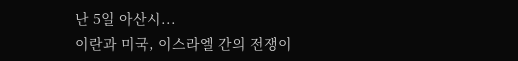난 5일 아산시...
이란과 미국, 이스라엘 간의 전쟁이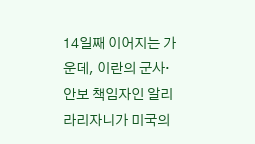14일째 이어지는 가운데, 이란의 군사·안보 책임자인 알리 라리자니가 미국의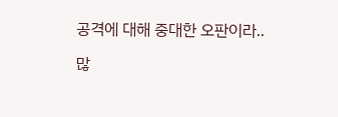공격에 대해 중대한 오판이라..

많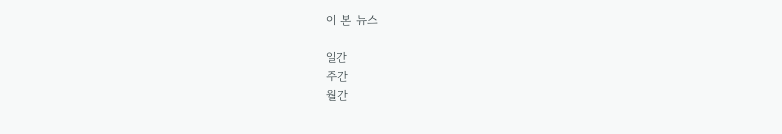이 본 뉴스

일간
주간
월간